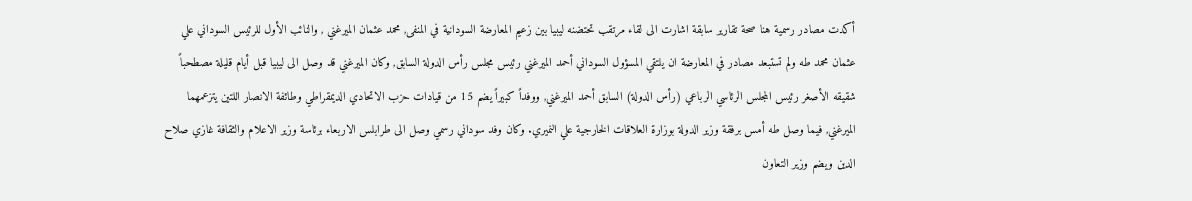أكدت مصادر رسمية هنا صحة تقارير سابقة اشارت الى لقاء مرتقب تحتضنه ليبيا بين زعيم المعارضة السودانية في المنفى, محمد عثمان الميرغني , والنائب الأول للرئيس السوداني علي عثمان محمد طه ولم تستبعد مصادر في المعارضة ان يلتقي المسؤول السوداني أحمد الميرغني رئيس مجلس رأس الدولة السابق, وكان الميرغني قد وصل الى ليبيا قبل أيام قليلة مصطحباً شقيقه الأصغر رئيس المجلس الرئاسي الرباعي (رأس الدولة) السابق أحمد الميرغني, ووفداً كبيراً يضم 15 من قيادات حزب الاتحادي الديمقراطي وطائفة الانصار اللتين يتزعمهما الميرغني, فيما وصل طه أمس برفقة وزير الدولة بوزارة العلاقات الخارجية علي النميري. وكان وفد سوداني رسمي وصل الى طرابلس الاربعاء برئاسة وزير الاعلام والثقافة غازي صلاح الدين ويضم وزير التعاون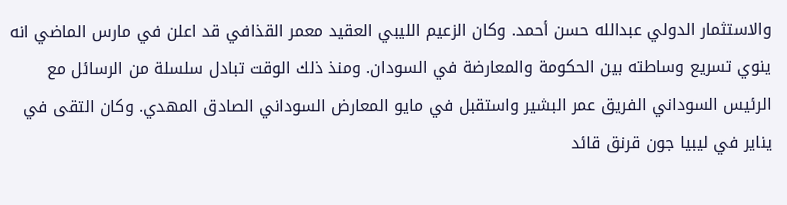والاستثمار الدولي عبدالله حسن أحمد. وكان الزعيم الليبي العقيد معمر القذافي قد اعلن في مارس الماضي انه ينوي تسريع وساطته بين الحكومة والمعارضة في السودان. ومنذ ذلك الوقت تبادل سلسلة من الرسائل مع الرئيس السوداني الفريق عمر البشير واستقبل في مايو المعارض السوداني الصادق المهدي. وكان التقى في يناير في ليبيا جون قرنق قائد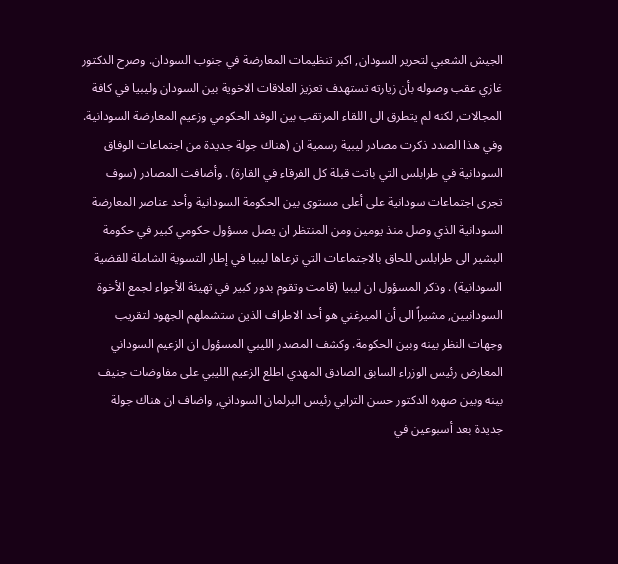الجيش الشعبي لتحرير السودان, اكبر تنظيمات المعارضة في جنوب السودان. وصرح الدكتور غازي عقب وصوله بأن زيارته تستهدف تعزيز العلاقات الاخوية بين السودان وليبيا في كافة المجالات, لكنه لم يتطرق الى اللقاء المرتقب بين الوفد الحكومي وزعيم المعارضة السودانية. وفي هذا الصدد ذكرت مصادر ليبية رسمية ان (هناك جولة جديدة من اجتماعات الوفاق السودانية في طرابلس التي باتت قبلة كل الفرقاء في القارة) . وأضافت المصادر (سوف تجرى اجتماعات سودانية على أعلى مستوى بين الحكومة السودانية وأحد عناصر المعارضة السودانية الذي وصل منذ يومين ومن المنتظر ان يصل مسؤول حكومي كبير في حكومة البشير الى طرابلس للحاق بالاجتماعات التي ترعاها ليبيا في إطار التسوية الشاملة للقضية السودانية) . وذكر المسؤول ان ليبيا (قامت وتقوم بدور كبير في تهيئة الأجواء لجمع الأخوة السودانيين, مشيراً الى أن الميرغني هو أحد الاطراف الذين ستشملهم الجهود لتقريب وجهات النظر بينه وبين الحكومة. وكشف المصدر الليبي المسؤول ان الزعيم السوداني المعارض رئيس الوزراء السابق الصادق المهدي اطلع الزعيم الليبي على مفاوضات جنيف بينه وبين صهره الدكتور حسن الترابي رئيس البرلمان السوداني, واضاف ان هناك جولة جديدة بعد أسبوعين في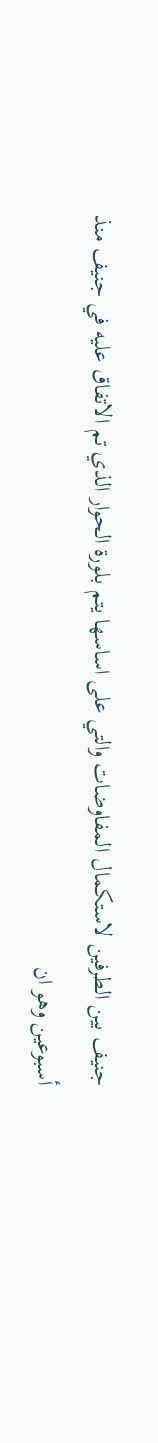جنيف بين الطرفين لاستكمال المفاوضات والتي على اساسها يتم بلورة الحوار الذي تم الاتفاق عليه في جنيف منذ أسبوعين وهو ان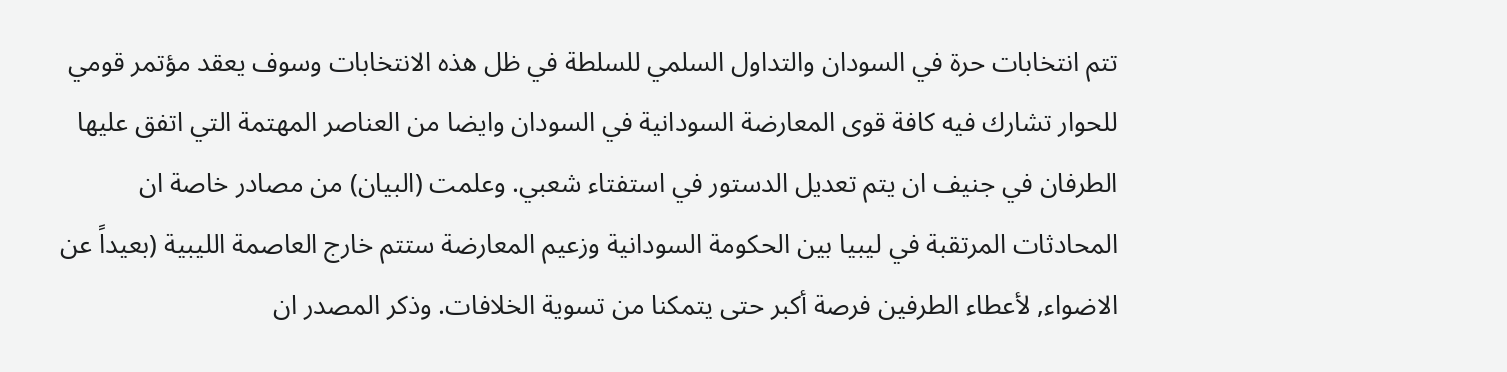تتم انتخابات حرة في السودان والتداول السلمي للسلطة في ظل هذه الانتخابات وسوف يعقد مؤتمر قومي للحوار تشارك فيه كافة قوى المعارضة السودانية في السودان وايضا من العناصر المهتمة التي اتفق عليها الطرفان في جنيف ان يتم تعديل الدستور في استفتاء شعبي. وعلمت (البيان) من مصادر خاصة ان المحادثات المرتقبة في ليبيا بين الحكومة السودانية وزعيم المعارضة ستتم خارج العاصمة الليبية (بعيداً عن الاضواء, لأعطاء الطرفين فرصة أكبر حتى يتمكنا من تسوية الخلافات. وذكر المصدر ان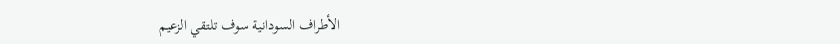الأطراف السودانية سوف تلتقي الزعيم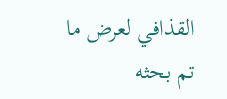القذافي لعرض ما تم بحثه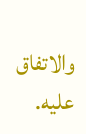والاتفاق عليه.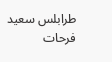طرابلس سعيد فرحات